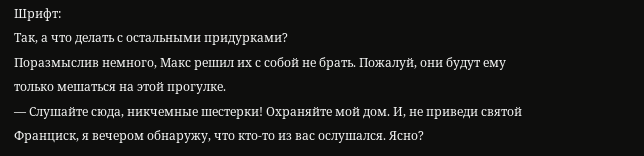Шрифт:
Так, а что делать с остальными придурками?
Поразмыслив немного, Макс решил их с собой не брать. Пожалуй, они будут ему только мешаться на этой прогулке.
— Слушайте сюда, никчемные шестерки! Охраняйте мой дом. И, не приведи святой Франциск, я вечером обнаружу, что кто-то из вас ослушался. Ясно?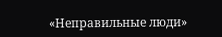«Неправильные люди»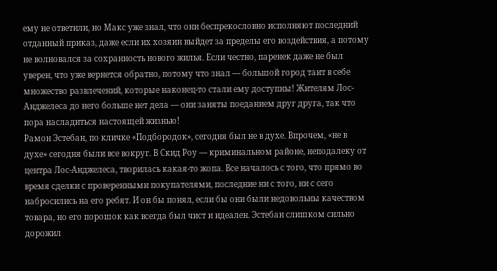ему не ответили, но Макс уже знал, что они беспрекословно исполняют последний отданный приказ, даже если их хозяин выйдет за пределы его воздействия, а потому не волновался за сохранность нового жилья. Если честно, паренек даже не был уверен, что уже вернется обратно, потому что знал — большой город таит в себе множество развлечений, которые наконец-то стали ему доступны! Жителям Лос-Анджелеса до него больше нет дела — они заняты поеданием друг друга, так что пора насладиться настоящей жизнью!
Рамон Эстебан, по кличке «Подбородок», сегодня был не в духе. Впрочем, «не в духе» сегодня были все вокруг. В Скид Роу — криминальном районе, неподалеку от центра Лос-Анджелеса, творилась какая-то жопа. Все началось с того, что прямо во время сделки с проверенными покупателями, последние ни с того, ни с сего набросились на его ребят. И он бы понял, если бы они были недовольны качеством товара, но его порошок как всегда был чист и идеален. Эстебан слишком сильно дорожил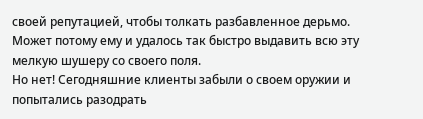своей репутацией, чтобы толкать разбавленное дерьмо. Может потому ему и удалось так быстро выдавить всю эту мелкую шушеру со своего поля.
Но нет! Сегодняшние клиенты забыли о своем оружии и попытались разодрать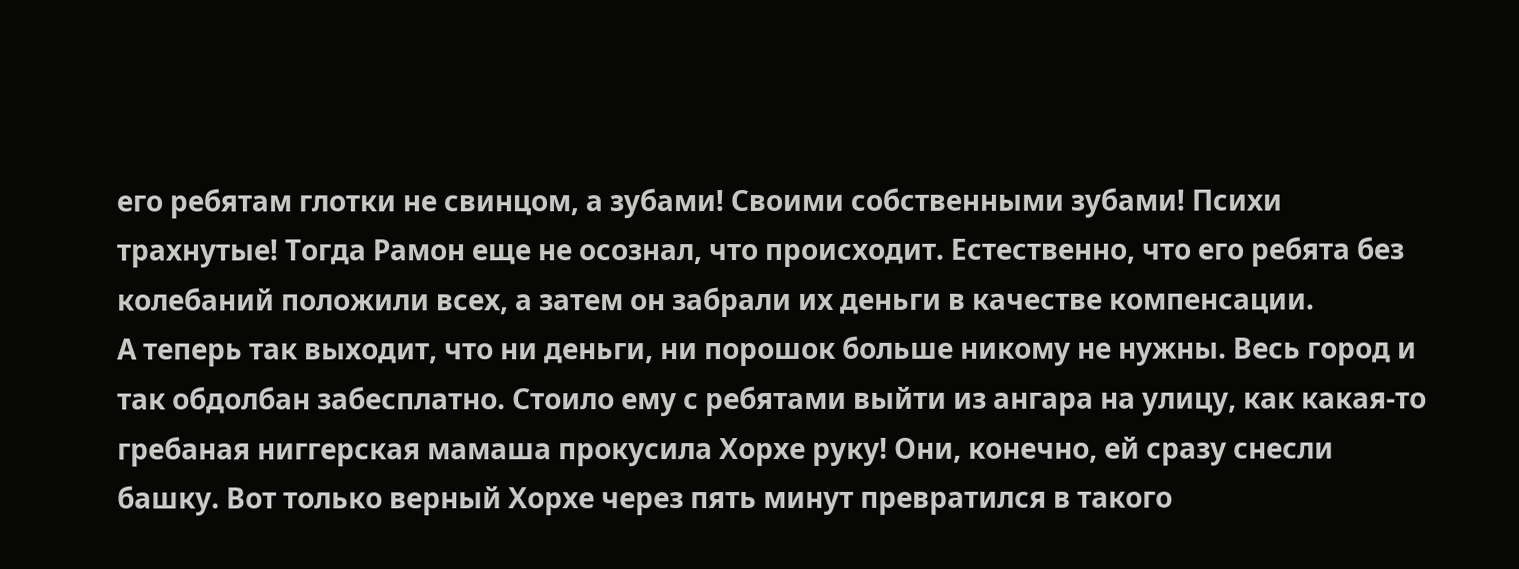его ребятам глотки не свинцом, а зубами! Своими собственными зубами! Психи трахнутые! Тогда Рамон еще не осознал, что происходит. Естественно, что его ребята без колебаний положили всех, а затем он забрали их деньги в качестве компенсации.
А теперь так выходит, что ни деньги, ни порошок больше никому не нужны. Весь город и так обдолбан забесплатно. Стоило ему с ребятами выйти из ангара на улицу, как какая-то гребаная ниггерская мамаша прокусила Хорхе руку! Они, конечно, ей сразу снесли башку. Вот только верный Хорхе через пять минут превратился в такого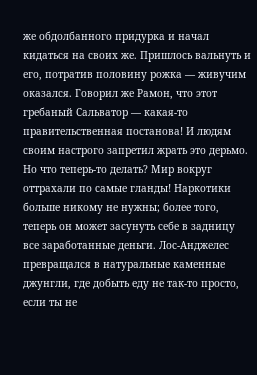же обдолбанного придурка и начал кидаться на своих же. Пришлось вальнуть и его, потратив половину рожка — живучим оказался. Говорил же Рамон, что этот гребаный Сальватор — какая-то правительственная постанова! И людям своим настрого запретил жрать это дерьмо.
Но что теперь-то делать? Мир вокруг оттрахали по самые гланды! Наркотики больше никому не нужны; более того, теперь он может засунуть себе в задницу все заработанные деньги. Лос-Анджелес превращался в натуральные каменные джунгли, где добыть еду не так-то просто, если ты не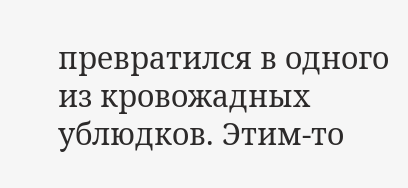превратился в одного из кровожадных ублюдков. Этим-то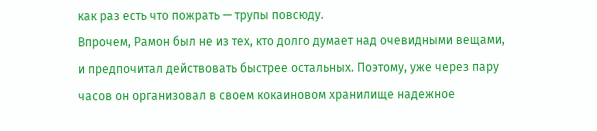как раз есть что пожрать — трупы повсюду.
Впрочем, Рамон был не из тех, кто долго думает над очевидными вещами, и предпочитал действовать быстрее остальных. Поэтому, уже через пару часов он организовал в своем кокаиновом хранилище надежное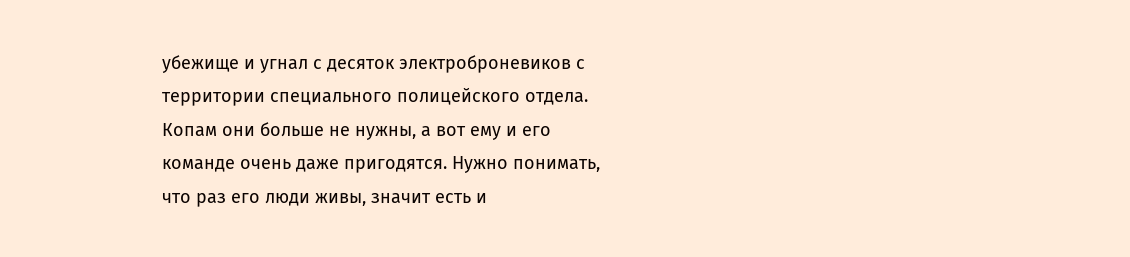убежище и угнал с десяток электроброневиков с территории специального полицейского отдела. Копам они больше не нужны, а вот ему и его команде очень даже пригодятся. Нужно понимать, что раз его люди живы, значит есть и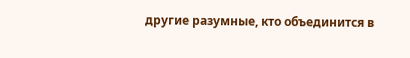другие разумные, кто объединится в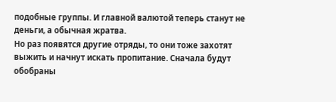подобные группы. И главной валютой теперь станут не деньги, а обычная жратва.
Но раз появятся другие отряды, то они тоже захотят выжить и начнут искать пропитание. Сначала будут обобраны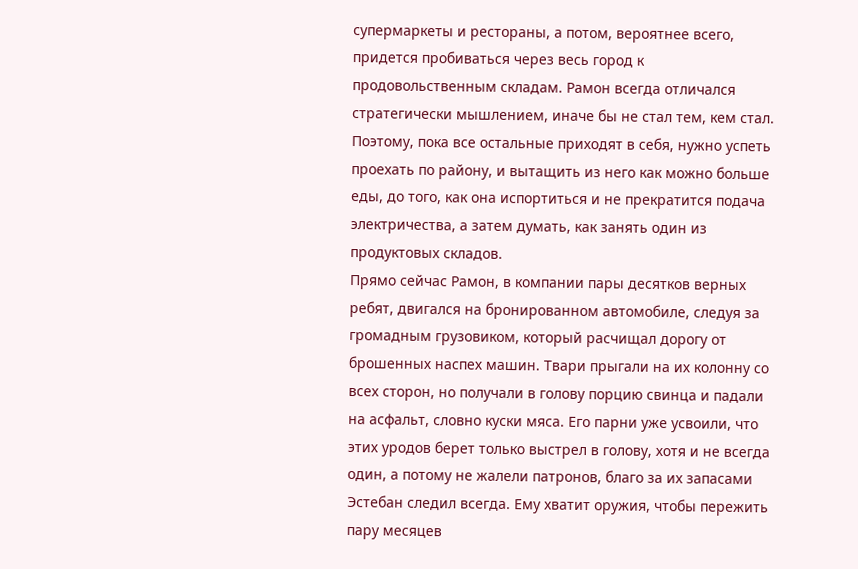супермаркеты и рестораны, а потом, вероятнее всего, придется пробиваться через весь город к продовольственным складам. Рамон всегда отличался стратегически мышлением, иначе бы не стал тем, кем стал. Поэтому, пока все остальные приходят в себя, нужно успеть проехать по району, и вытащить из него как можно больше еды, до того, как она испортиться и не прекратится подача электричества, а затем думать, как занять один из продуктовых складов.
Прямо сейчас Рамон, в компании пары десятков верных ребят, двигался на бронированном автомобиле, следуя за громадным грузовиком, который расчищал дорогу от брошенных наспех машин. Твари прыгали на их колонну со всех сторон, но получали в голову порцию свинца и падали на асфальт, словно куски мяса. Его парни уже усвоили, что этих уродов берет только выстрел в голову, хотя и не всегда один, а потому не жалели патронов, благо за их запасами Эстебан следил всегда. Ему хватит оружия, чтобы пережить пару месяцев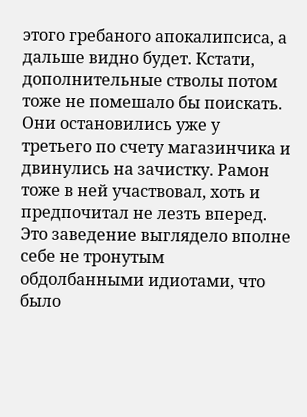этого гребаного апокалипсиса, а дальше видно будет. Кстати, дополнительные стволы потом тоже не помешало бы поискать.
Они остановились уже у третьего по счету магазинчика и двинулись на зачистку. Рамон тоже в ней участвовал, хоть и предпочитал не лезть вперед. Это заведение выглядело вполне себе не тронутым обдолбанными идиотами, что было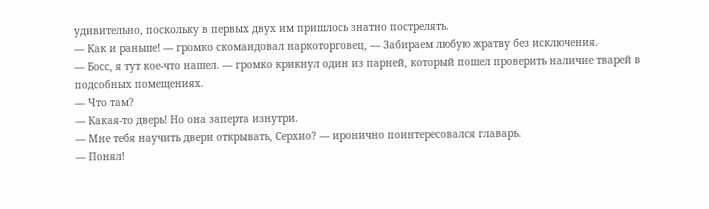удивительно, поскольку в первых двух им пришлось знатно пострелять.
— Как и раньше! — громко скомандовал наркоторговец, — Забираем любую жратву без исключения.
— Босс, я тут кое-что нашел. — громко крикнул один из парней, который пошел проверить наличие тварей в подсобных помещениях.
— Что там?
— Какая-то дверь! Но она заперта изнутри.
— Мне тебя научить двери открывать, Серхио? — иронично поинтересовался главарь.
— Понял!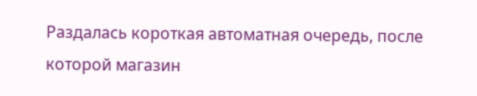Раздалась короткая автоматная очередь, после которой магазин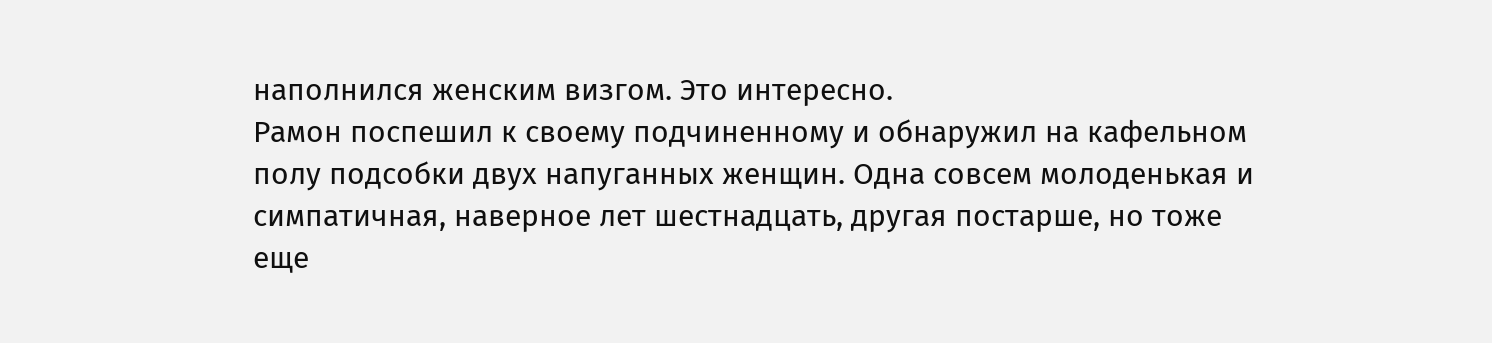наполнился женским визгом. Это интересно.
Рамон поспешил к своему подчиненному и обнаружил на кафельном полу подсобки двух напуганных женщин. Одна совсем молоденькая и симпатичная, наверное лет шестнадцать, другая постарше, но тоже еще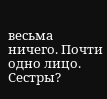весьма ничего. Почти одно лицо. Сестры?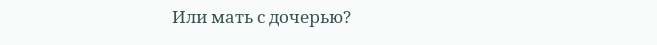Или мать с дочерью?